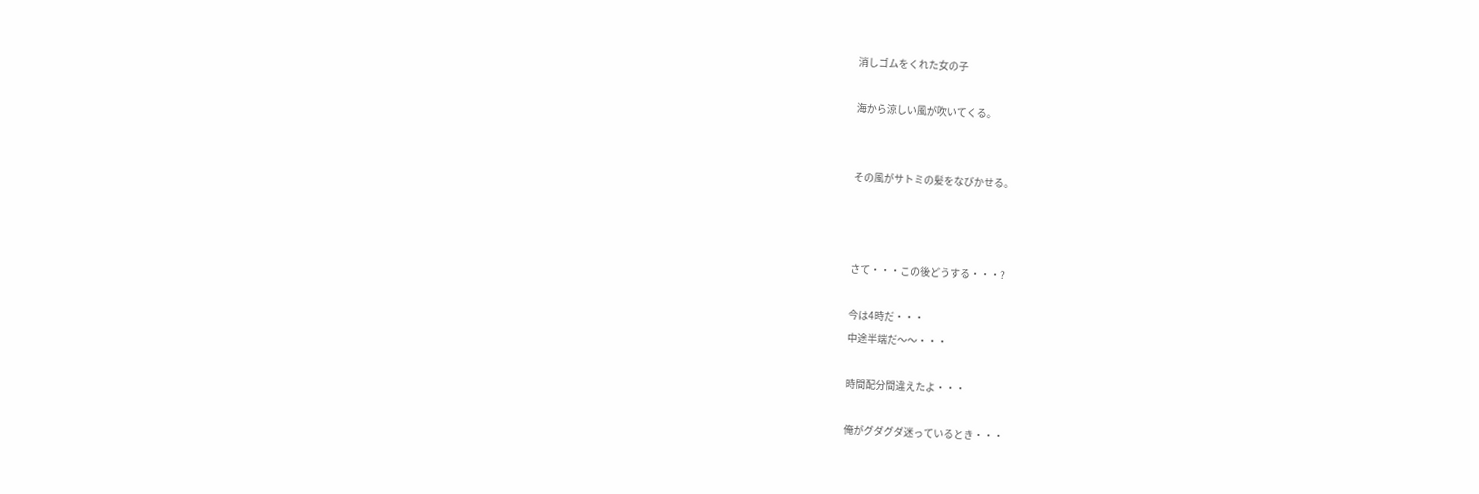消しゴムをくれた女の子

海から涼しい風が吹いてくる。


その風がサトミの髪をなびかせる。



さて・・・この後どうする・・・?

今は4時だ・・・
中途半端だ〜〜・・・

時間配分間違えたよ・・・

俺がグダグダ迷っているとき・・・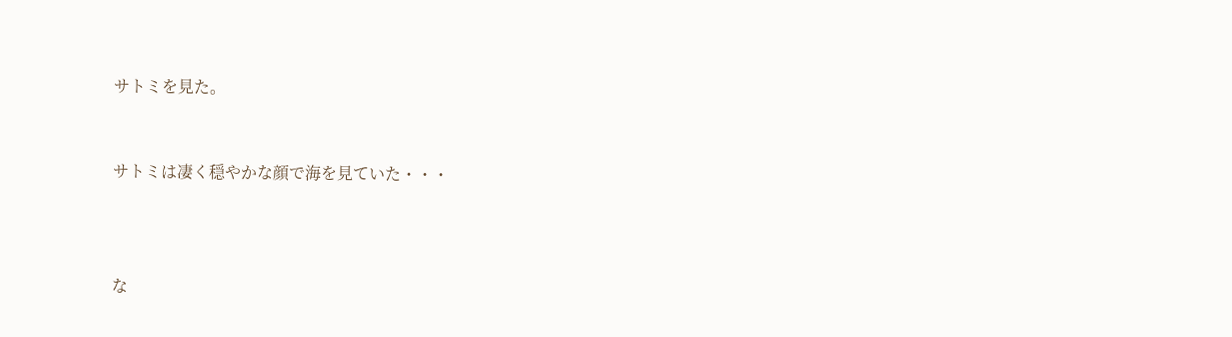サトミを見た。


サトミは凄く穏やかな顔で海を見ていた・・・



な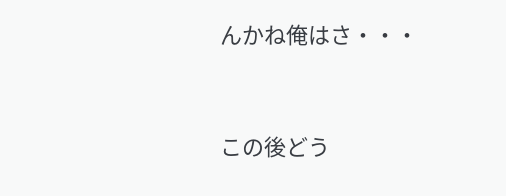んかね俺はさ・・・


この後どう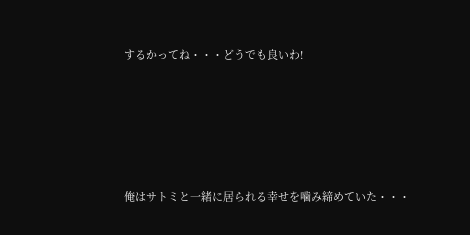するかってね・・・どうでも良いわ!





俺はサトミと一緒に居られる幸せを噛み締めていた・・・